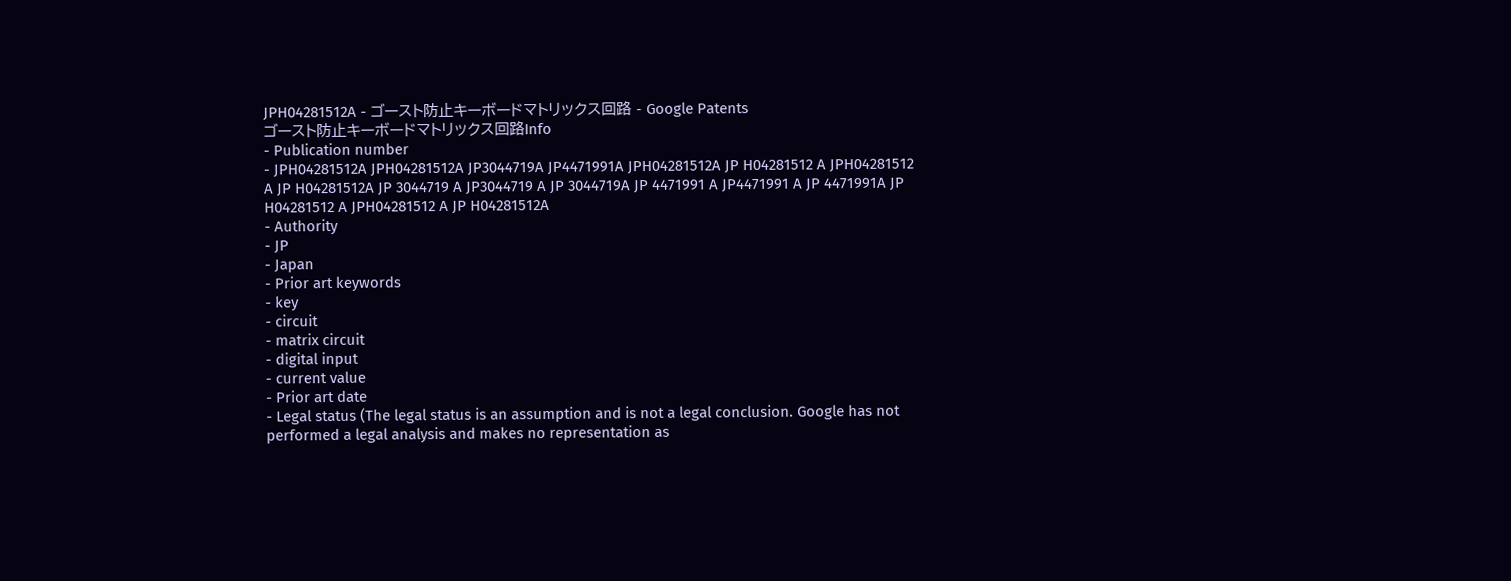JPH04281512A - ゴースト防止キーボードマトリックス回路 - Google Patents
ゴースト防止キーボードマトリックス回路Info
- Publication number
- JPH04281512A JPH04281512A JP3044719A JP4471991A JPH04281512A JP H04281512 A JPH04281512 A JP H04281512A JP 3044719 A JP3044719 A JP 3044719A JP 4471991 A JP4471991 A JP 4471991A JP H04281512 A JPH04281512 A JP H04281512A
- Authority
- JP
- Japan
- Prior art keywords
- key
- circuit
- matrix circuit
- digital input
- current value
- Prior art date
- Legal status (The legal status is an assumption and is not a legal conclusion. Google has not performed a legal analysis and makes no representation as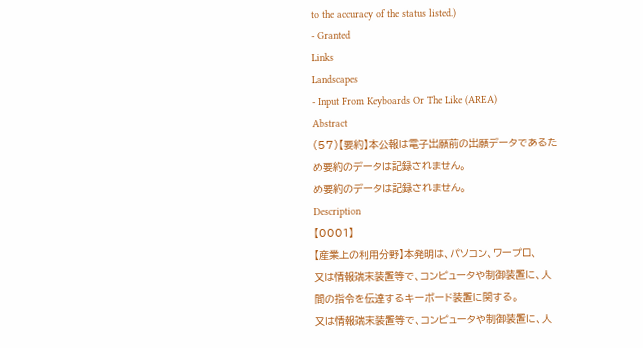to the accuracy of the status listed.)
- Granted
Links
Landscapes
- Input From Keyboards Or The Like (AREA)
Abstract
(57)【要約】本公報は電子出願前の出願データであるた
め要約のデータは記録されません。
め要約のデータは記録されません。
Description
【0001】
【産業上の利用分野】本発明は、パソコン、ワープロ、
又は情報端末装置等で、コンピュータや制御装置に、人
間の指令を伝達するキーボード装置に関する。
又は情報端末装置等で、コンピュータや制御装置に、人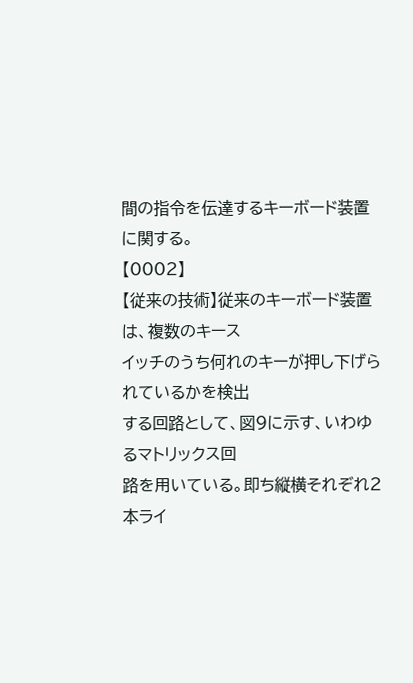間の指令を伝達するキーボード装置に関する。
【0002】
【従来の技術】従来のキーボード装置は、複数のキース
イッチのうち何れのキーが押し下げられているかを検出
する回路として、図9に示す、いわゆるマトリックス回
路を用いている。即ち縦横それぞれ2本ライ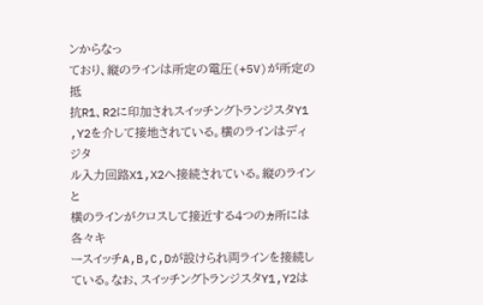ンからなっ
ており、縦のラインは所定の電圧(+5V)が所定の抵
抗R1、R2に印加されスイッチングトランジスタY1
,Y2を介して接地されている。横のラインはディジタ
ル入力回路X1,X2へ接続されている。縦のラインと
横のラインがクロスして接近する4つのヵ所には各々キ
ースイッチA,B,C,Dが設けられ両ラインを接続し
ている。なお、スイッチングトランジスタY1,Y2は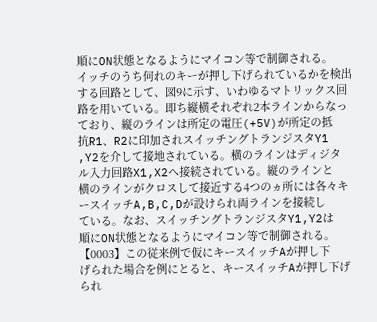順にON状態となるようにマイコン等で制御される。
イッチのうち何れのキーが押し下げられているかを検出
する回路として、図9に示す、いわゆるマトリックス回
路を用いている。即ち縦横それぞれ2本ラインからなっ
ており、縦のラインは所定の電圧(+5V)が所定の抵
抗R1、R2に印加されスイッチングトランジスタY1
,Y2を介して接地されている。横のラインはディジタ
ル入力回路X1,X2へ接続されている。縦のラインと
横のラインがクロスして接近する4つのヵ所には各々キ
ースイッチA,B,C,Dが設けられ両ラインを接続し
ている。なお、スイッチングトランジスタY1,Y2は
順にON状態となるようにマイコン等で制御される。
【0003】この従来例で仮にキースイッチAが押し下
げられた場合を例にとると、キースイッチAが押し下げ
られ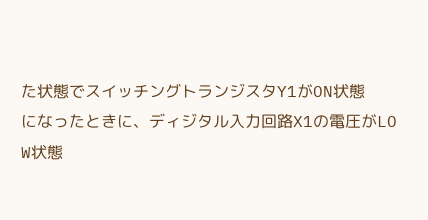た状態でスイッチングトランジスタY1がON状態
になったときに、ディジタル入力回路X1の電圧がLO
W状態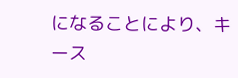になることにより、キース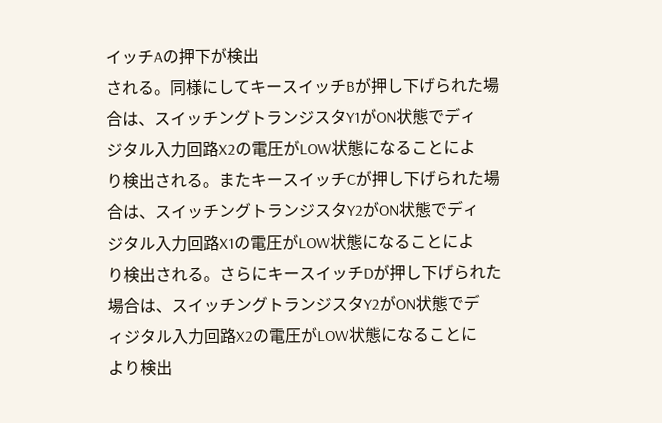イッチAの押下が検出
される。同様にしてキースイッチBが押し下げられた場
合は、スイッチングトランジスタY1がON状態でディ
ジタル入力回路X2の電圧がLOW状態になることによ
り検出される。またキースイッチCが押し下げられた場
合は、スイッチングトランジスタY2がON状態でディ
ジタル入力回路X1の電圧がLOW状態になることによ
り検出される。さらにキースイッチDが押し下げられた
場合は、スイッチングトランジスタY2がON状態でデ
ィジタル入力回路X2の電圧がLOW状態になることに
より検出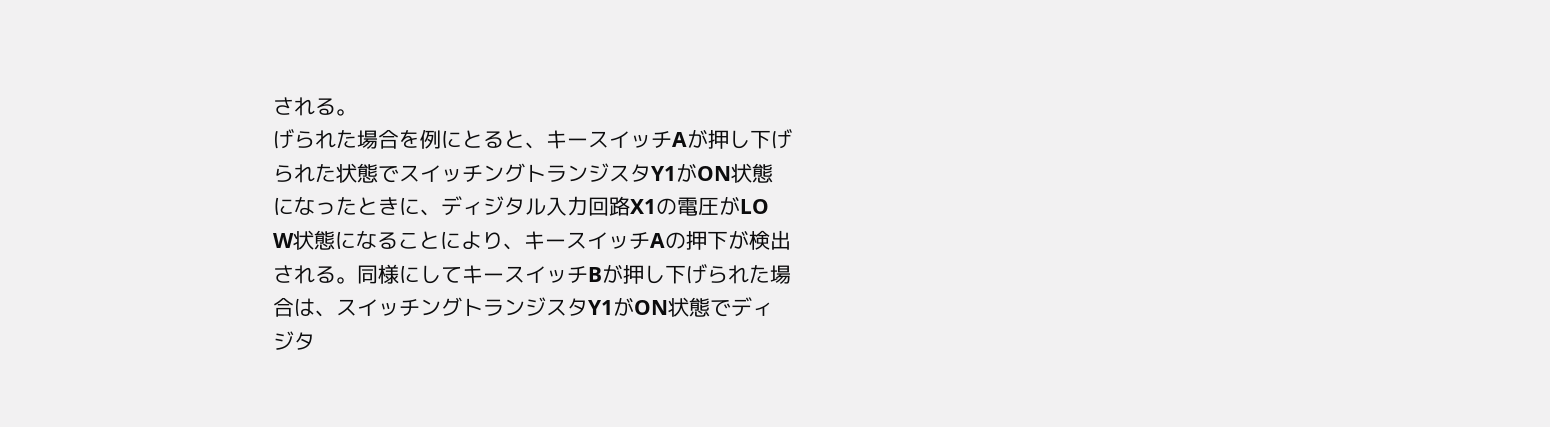される。
げられた場合を例にとると、キースイッチAが押し下げ
られた状態でスイッチングトランジスタY1がON状態
になったときに、ディジタル入力回路X1の電圧がLO
W状態になることにより、キースイッチAの押下が検出
される。同様にしてキースイッチBが押し下げられた場
合は、スイッチングトランジスタY1がON状態でディ
ジタ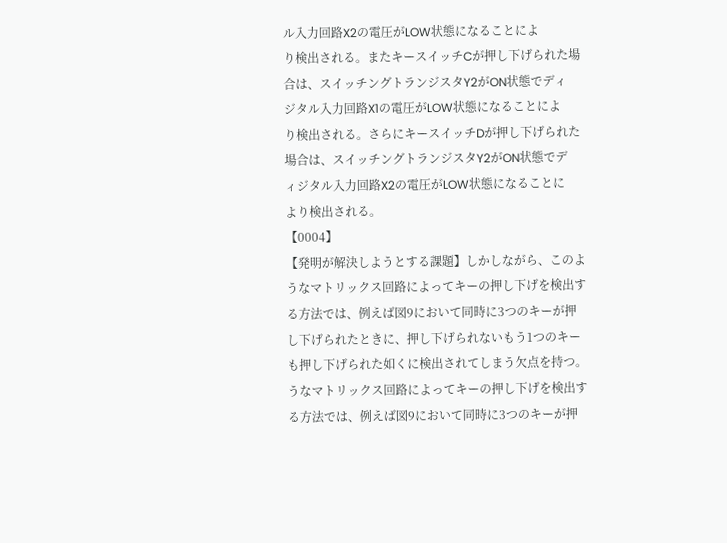ル入力回路X2の電圧がLOW状態になることによ
り検出される。またキースイッチCが押し下げられた場
合は、スイッチングトランジスタY2がON状態でディ
ジタル入力回路X1の電圧がLOW状態になることによ
り検出される。さらにキースイッチDが押し下げられた
場合は、スイッチングトランジスタY2がON状態でデ
ィジタル入力回路X2の電圧がLOW状態になることに
より検出される。
【0004】
【発明が解決しようとする課題】しかしながら、このよ
うなマトリックス回路によってキーの押し下げを検出す
る方法では、例えば図9において同時に3つのキーが押
し下げられたときに、押し下げられないもう1つのキー
も押し下げられた如くに検出されてしまう欠点を持つ。
うなマトリックス回路によってキーの押し下げを検出す
る方法では、例えば図9において同時に3つのキーが押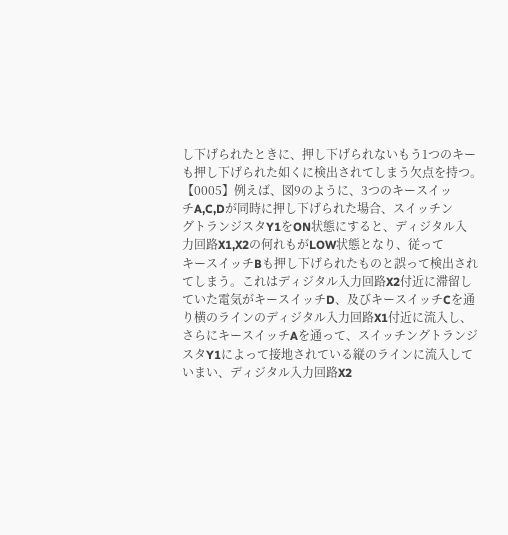し下げられたときに、押し下げられないもう1つのキー
も押し下げられた如くに検出されてしまう欠点を持つ。
【0005】例えば、図9のように、3つのキースイッ
チA,C,Dが同時に押し下げられた場合、スイッチン
グトランジスタY1をON状態にすると、ディジタル入
力回路X1,X2の何れもがLOW状態となり、従って
キースイッチBも押し下げられたものと誤って検出され
てしまう。これはディジタル入力回路X2付近に滞留し
ていた電気がキースイッチD、及びキースイッチCを通
り横のラインのディジタル入力回路X1付近に流入し、
さらにキースイッチAを通って、スイッチングトランジ
スタY1によって接地されている縦のラインに流入して
いまい、ディジタル入力回路X2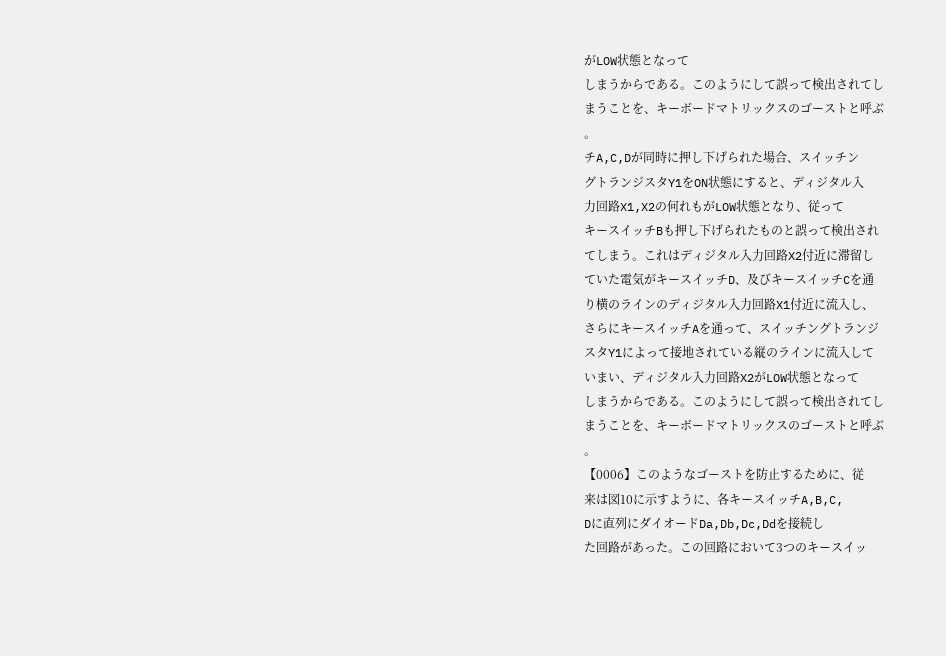がLOW状態となって
しまうからである。このようにして誤って検出されてし
まうことを、キーボードマトリックスのゴーストと呼ぶ
。
チA,C,Dが同時に押し下げられた場合、スイッチン
グトランジスタY1をON状態にすると、ディジタル入
力回路X1,X2の何れもがLOW状態となり、従って
キースイッチBも押し下げられたものと誤って検出され
てしまう。これはディジタル入力回路X2付近に滞留し
ていた電気がキースイッチD、及びキースイッチCを通
り横のラインのディジタル入力回路X1付近に流入し、
さらにキースイッチAを通って、スイッチングトランジ
スタY1によって接地されている縦のラインに流入して
いまい、ディジタル入力回路X2がLOW状態となって
しまうからである。このようにして誤って検出されてし
まうことを、キーボードマトリックスのゴーストと呼ぶ
。
【0006】このようなゴーストを防止するために、従
来は図10に示すように、各キースイッチA,B,C,
Dに直列にダイオードDa,Db,Dc,Ddを接続し
た回路があった。この回路において3つのキースイッ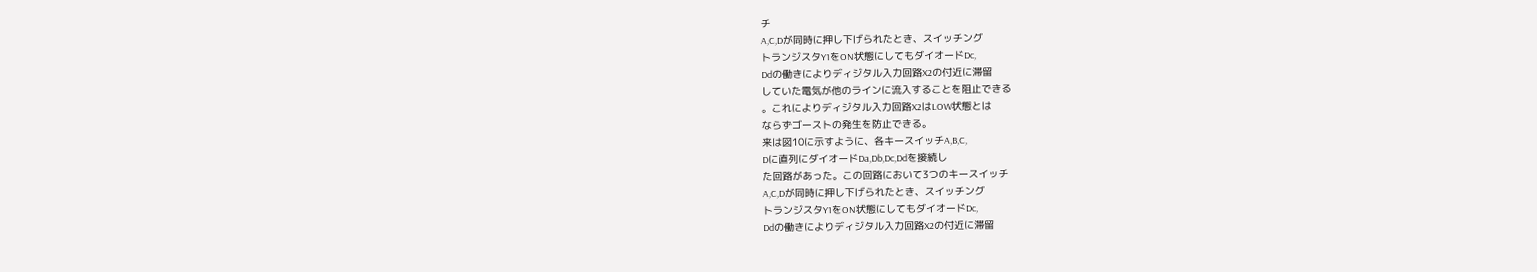チ
A,C,Dが同時に押し下げられたとき、スイッチング
トランジスタY1をON状態にしてもダイオードDc,
Ddの働きによりディジタル入力回路X2の付近に滞留
していた電気が他のラインに流入することを阻止できる
。これによりディジタル入力回路X2はLOW状態とは
ならずゴーストの発生を防止できる。
来は図10に示すように、各キースイッチA,B,C,
Dに直列にダイオードDa,Db,Dc,Ddを接続し
た回路があった。この回路において3つのキースイッチ
A,C,Dが同時に押し下げられたとき、スイッチング
トランジスタY1をON状態にしてもダイオードDc,
Ddの働きによりディジタル入力回路X2の付近に滞留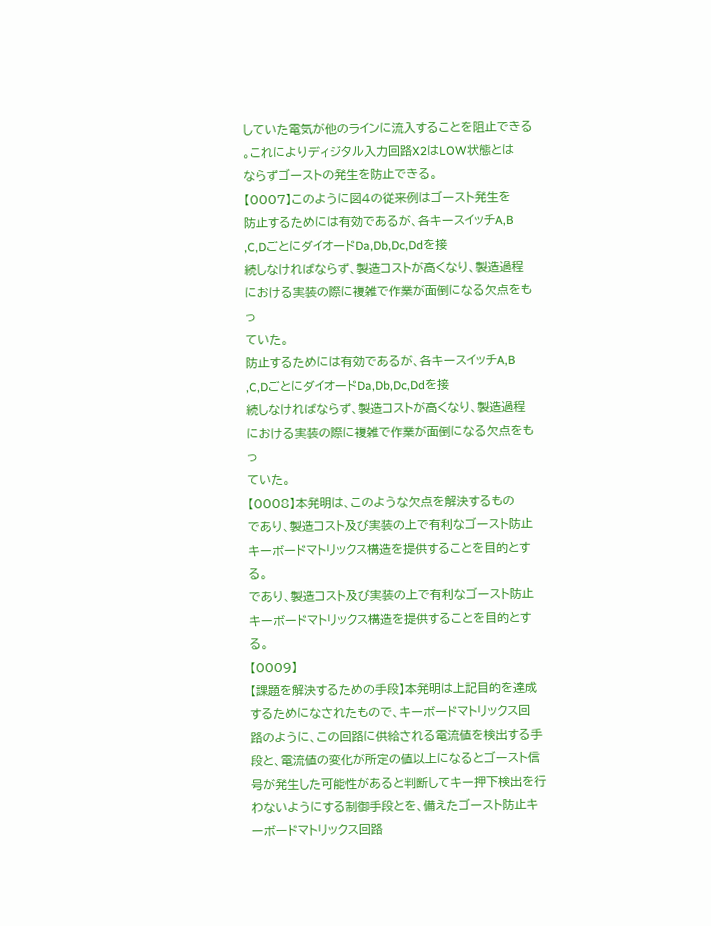していた電気が他のラインに流入することを阻止できる
。これによりディジタル入力回路X2はLOW状態とは
ならずゴーストの発生を防止できる。
【0007】このように図4の従来例はゴースト発生を
防止するためには有効であるが、各キースイッチA,B
,C,DごとにダイオードDa,Db,Dc,Ddを接
続しなければならず、製造コストが高くなり、製造過程
における実装の際に複雑で作業が面倒になる欠点をもっ
ていた。
防止するためには有効であるが、各キースイッチA,B
,C,DごとにダイオードDa,Db,Dc,Ddを接
続しなければならず、製造コストが高くなり、製造過程
における実装の際に複雑で作業が面倒になる欠点をもっ
ていた。
【0008】本発明は、このような欠点を解決するもの
であり、製造コスト及び実装の上で有利なゴースト防止
キーボードマトリックス構造を提供することを目的とす
る。
であり、製造コスト及び実装の上で有利なゴースト防止
キーボードマトリックス構造を提供することを目的とす
る。
【0009】
【課題を解決するための手段】本発明は上記目的を達成
するためになされたもので、キーボードマトリックス回
路のように、この回路に供給される電流値を検出する手
段と、電流値の変化が所定の値以上になるとゴースト信
号が発生した可能性があると判断してキー押下検出を行
わないようにする制御手段とを、備えたゴースト防止キ
ーボードマトリックス回路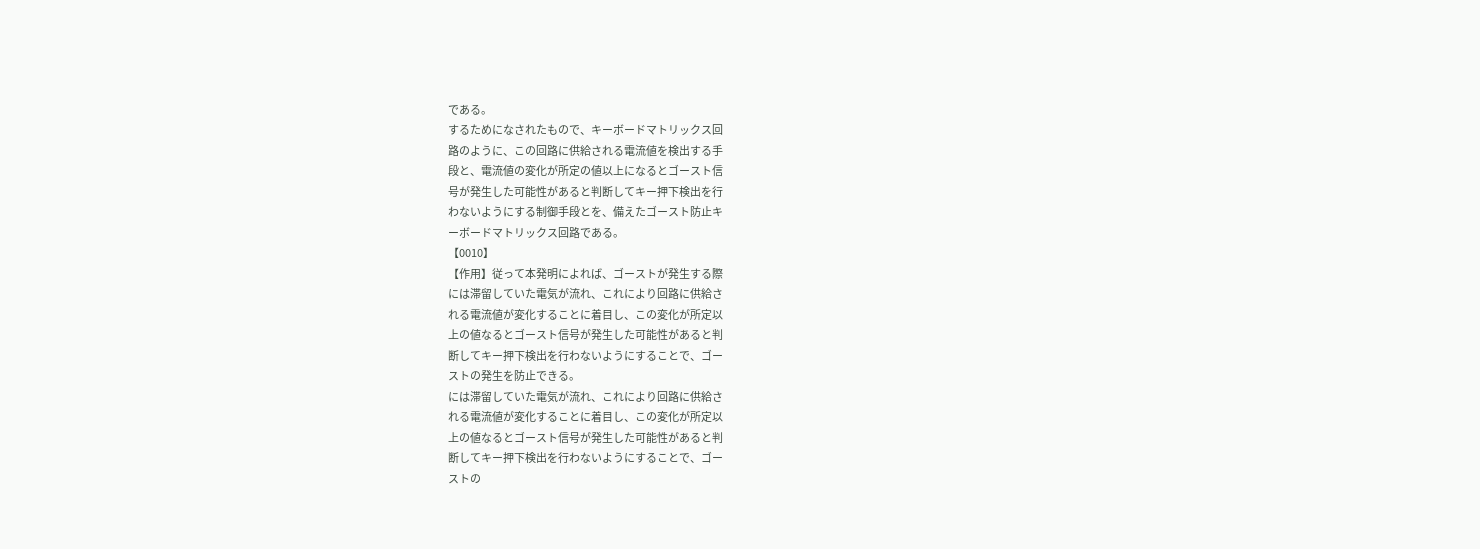である。
するためになされたもので、キーボードマトリックス回
路のように、この回路に供給される電流値を検出する手
段と、電流値の変化が所定の値以上になるとゴースト信
号が発生した可能性があると判断してキー押下検出を行
わないようにする制御手段とを、備えたゴースト防止キ
ーボードマトリックス回路である。
【0010】
【作用】従って本発明によれば、ゴーストが発生する際
には滞留していた電気が流れ、これにより回路に供給さ
れる電流値が変化することに着目し、この変化が所定以
上の値なるとゴースト信号が発生した可能性があると判
断してキー押下検出を行わないようにすることで、ゴー
ストの発生を防止できる。
には滞留していた電気が流れ、これにより回路に供給さ
れる電流値が変化することに着目し、この変化が所定以
上の値なるとゴースト信号が発生した可能性があると判
断してキー押下検出を行わないようにすることで、ゴー
ストの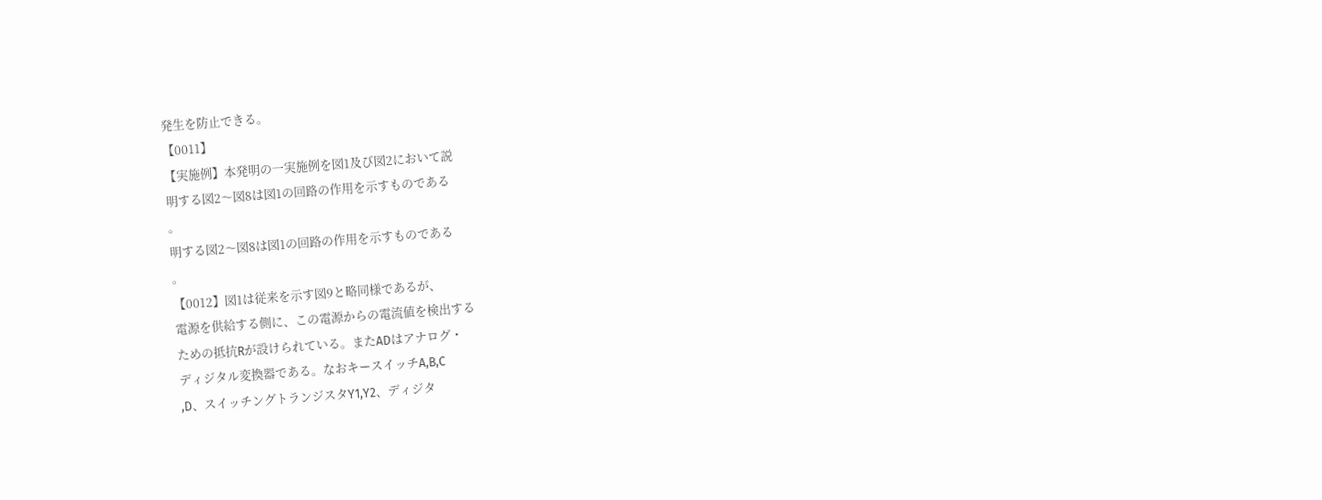発生を防止できる。
【0011】
【実施例】本発明の一実施例を図1及び図2において説
明する図2〜図8は図1の回路の作用を示すものである
。
明する図2〜図8は図1の回路の作用を示すものである
。
【0012】図1は従来を示す図9と略同様であるが、
電源を供給する側に、この電源からの電流値を検出する
ための抵抗Rが設けられている。またADはアナログ・
ディジタル変換器である。なおキースイッチA,B,C
,D、スイッチングトランジスタY1,Y2、ディジタ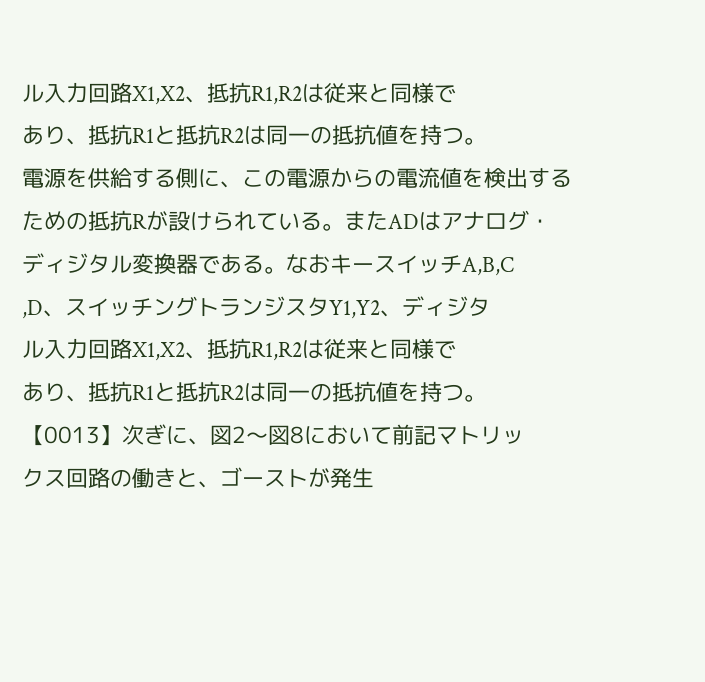ル入力回路X1,X2、抵抗R1,R2は従来と同様で
あり、抵抗R1と抵抗R2は同一の抵抗値を持つ。
電源を供給する側に、この電源からの電流値を検出する
ための抵抗Rが設けられている。またADはアナログ・
ディジタル変換器である。なおキースイッチA,B,C
,D、スイッチングトランジスタY1,Y2、ディジタ
ル入力回路X1,X2、抵抗R1,R2は従来と同様で
あり、抵抗R1と抵抗R2は同一の抵抗値を持つ。
【0013】次ぎに、図2〜図8において前記マトリッ
クス回路の働きと、ゴーストが発生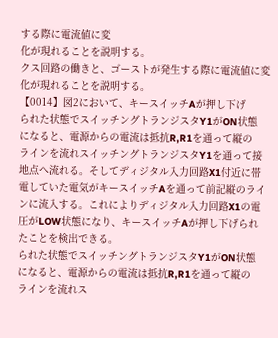する際に電流値に変
化が現れることを説明する。
クス回路の働きと、ゴーストが発生する際に電流値に変
化が現れることを説明する。
【0014】図2において、キースイッチAが押し下げ
られた状態でスイッチングトランジスタY1がON状態
になると、電源からの電流は抵抗R,R1を通って縦の
ラインを流れスイッチングトランジスタY1を通って接
地点へ流れる。そしてディジタル入力回路X1付近に帯
電していた電気がキースイッチAを通って前記縦のライ
ンに流入する。これによりディジタル入力回路X1の電
圧がLOW状態になり、キースイッチAが押し下げられ
たことを検出できる。
られた状態でスイッチングトランジスタY1がON状態
になると、電源からの電流は抵抗R,R1を通って縦の
ラインを流れス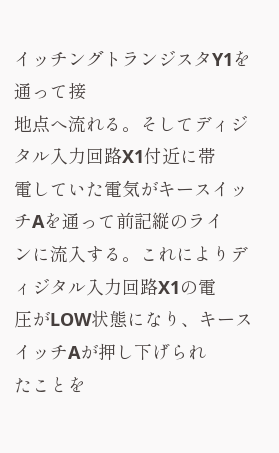イッチングトランジスタY1を通って接
地点へ流れる。そしてディジタル入力回路X1付近に帯
電していた電気がキースイッチAを通って前記縦のライ
ンに流入する。これによりディジタル入力回路X1の電
圧がLOW状態になり、キースイッチAが押し下げられ
たことを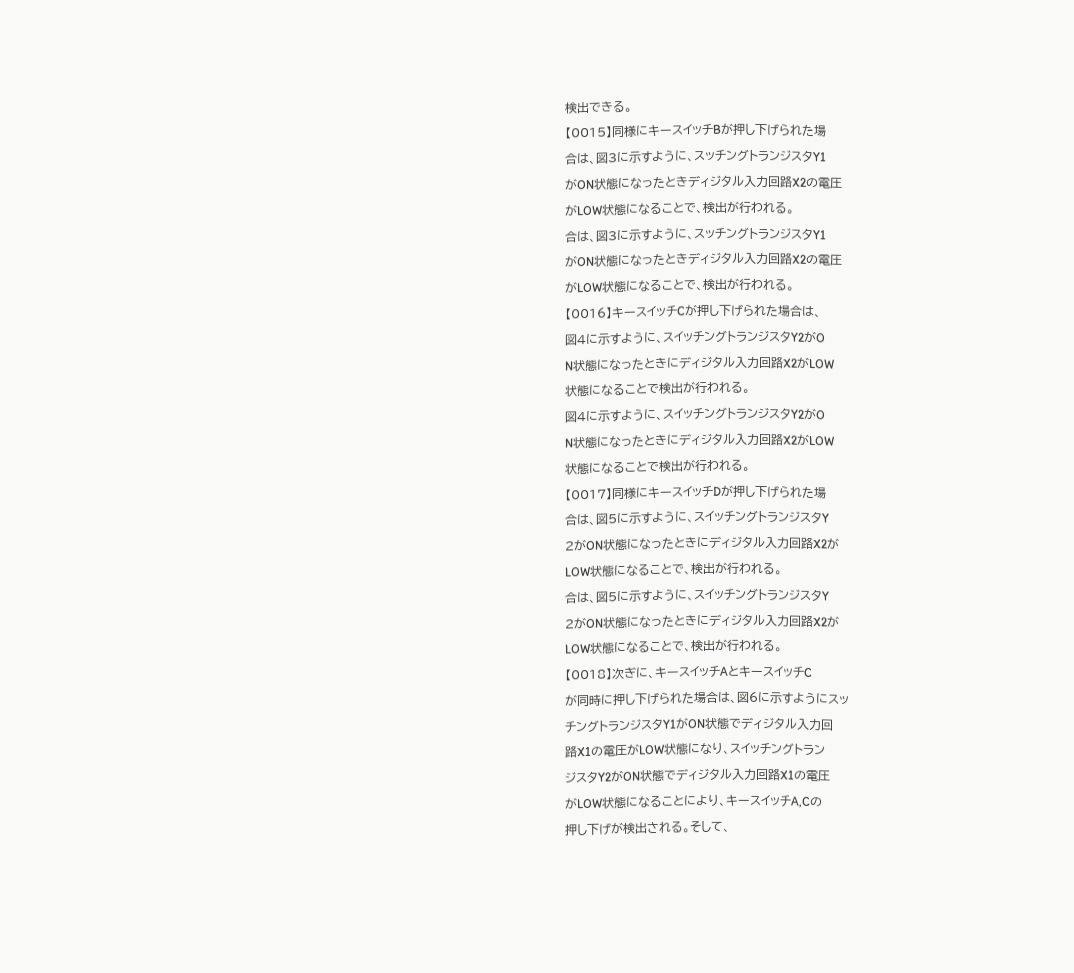検出できる。
【0015】同様にキースイッチBが押し下げられた場
合は、図3に示すように、スッチングトランジスタY1
がON状態になったときディジタル入力回路X2の電圧
がLOW状態になることで、検出が行われる。
合は、図3に示すように、スッチングトランジスタY1
がON状態になったときディジタル入力回路X2の電圧
がLOW状態になることで、検出が行われる。
【0016】キースイッチCが押し下げられた場合は、
図4に示すように、スイッチングトランジスタY2がO
N状態になったときにディジタル入力回路X2がLOW
状態になることで検出が行われる。
図4に示すように、スイッチングトランジスタY2がO
N状態になったときにディジタル入力回路X2がLOW
状態になることで検出が行われる。
【0017】同様にキースイッチDが押し下げられた場
合は、図5に示すように、スイッチングトランジスタY
2がON状態になったときにディジタル入力回路X2が
LOW状態になることで、検出が行われる。
合は、図5に示すように、スイッチングトランジスタY
2がON状態になったときにディジタル入力回路X2が
LOW状態になることで、検出が行われる。
【0018】次ぎに、キースイッチAとキースイッチC
が同時に押し下げられた場合は、図6に示すようにスッ
チングトランジスタY1がON状態でディジタル入力回
路X1の電圧がLOW状態になり、スイッチングトラン
ジスタY2がON状態でディジタル入力回路X1の電圧
がLOW状態になることにより、キースイッチA,Cの
押し下げが検出される。そして、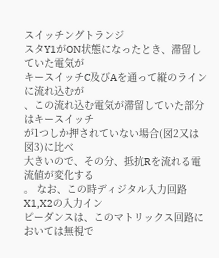スイッチングトランジ
スタY1がON状態になったとき、滞留していた電気が
キースイッチC及びAを通って縦のラインに流れ込むが
、この流れ込む電気が滞留していた部分はキースイッチ
が1つしか押されていない場合(図2又は図3)に比べ
大きいので、その分、抵抗Rを流れる電流値が変化する
。 なお、この時ディジタル入力回路X1,X2の入力イン
ピーダンスは、このマトリックス回路においては無視で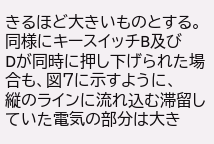きるほど大きいものとする。同様にキースイッチB及び
Dが同時に押し下げられた場合も、図7に示すように、
縦のラインに流れ込む滞留していた電気の部分は大き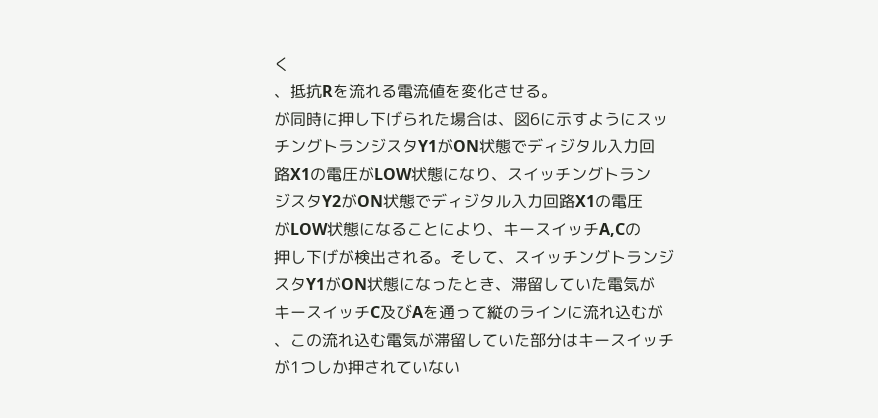く
、抵抗Rを流れる電流値を変化させる。
が同時に押し下げられた場合は、図6に示すようにスッ
チングトランジスタY1がON状態でディジタル入力回
路X1の電圧がLOW状態になり、スイッチングトラン
ジスタY2がON状態でディジタル入力回路X1の電圧
がLOW状態になることにより、キースイッチA,Cの
押し下げが検出される。そして、スイッチングトランジ
スタY1がON状態になったとき、滞留していた電気が
キースイッチC及びAを通って縦のラインに流れ込むが
、この流れ込む電気が滞留していた部分はキースイッチ
が1つしか押されていない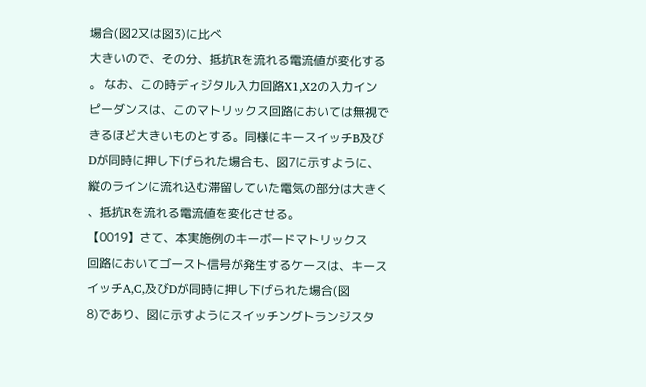場合(図2又は図3)に比べ
大きいので、その分、抵抗Rを流れる電流値が変化する
。 なお、この時ディジタル入力回路X1,X2の入力イン
ピーダンスは、このマトリックス回路においては無視で
きるほど大きいものとする。同様にキースイッチB及び
Dが同時に押し下げられた場合も、図7に示すように、
縦のラインに流れ込む滞留していた電気の部分は大きく
、抵抗Rを流れる電流値を変化させる。
【0019】さて、本実施例のキーボードマトリックス
回路においてゴースト信号が発生するケースは、キース
イッチA,C,及びDが同時に押し下げられた場合(図
8)であり、図に示すようにスイッチングトランジスタ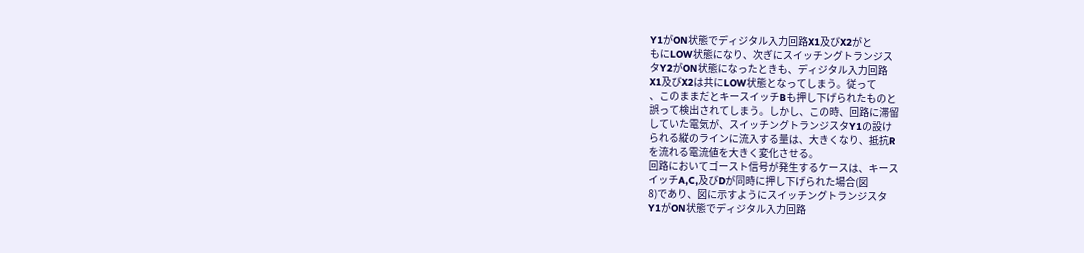Y1がON状態でディジタル入力回路X1及びX2がと
もにLOW状態になり、次ぎにスイッチングトランジス
タY2がON状態になったときも、ディジタル入力回路
X1及びX2は共にLOW状態となってしまう。従って
、このままだとキースイッチBも押し下げられたものと
誤って検出されてしまう。しかし、この時、回路に滞留
していた電気が、スイッチングトランジスタY1の設け
られる縦のラインに流入する量は、大きくなり、抵抗R
を流れる電流値を大きく変化させる。
回路においてゴースト信号が発生するケースは、キース
イッチA,C,及びDが同時に押し下げられた場合(図
8)であり、図に示すようにスイッチングトランジスタ
Y1がON状態でディジタル入力回路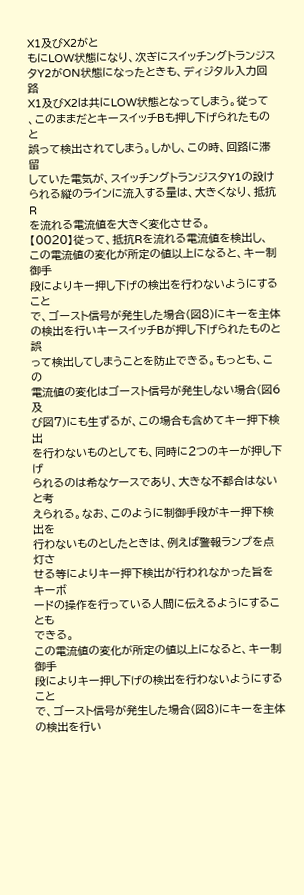X1及びX2がと
もにLOW状態になり、次ぎにスイッチングトランジス
タY2がON状態になったときも、ディジタル入力回路
X1及びX2は共にLOW状態となってしまう。従って
、このままだとキースイッチBも押し下げられたものと
誤って検出されてしまう。しかし、この時、回路に滞留
していた電気が、スイッチングトランジスタY1の設け
られる縦のラインに流入する量は、大きくなり、抵抗R
を流れる電流値を大きく変化させる。
【0020】従って、抵抗Rを流れる電流値を検出し、
この電流値の変化が所定の値以上になると、キー制御手
段によりキー押し下げの検出を行わないようにすること
で、ゴースト信号が発生した場合(図8)にキーを主体
の検出を行いキースイッチBが押し下げられたものと誤
って検出してしまうことを防止できる。もっとも、この
電流値の変化はゴースト信号が発生しない場合(図6及
び図7)にも生ずるが、この場合も含めてキー押下検出
を行わないものとしても、同時に2つのキーが押し下げ
られるのは希なケースであり、大きな不都合はないと考
えられる。なお、このように制御手段がキー押下検出を
行わないものとしたときは、例えば警報ランプを点灯さ
せる等によりキー押下検出が行われなかった旨をキーボ
ードの操作を行っている人間に伝えるようにすることも
できる。
この電流値の変化が所定の値以上になると、キー制御手
段によりキー押し下げの検出を行わないようにすること
で、ゴースト信号が発生した場合(図8)にキーを主体
の検出を行い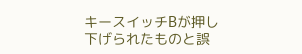キースイッチBが押し下げられたものと誤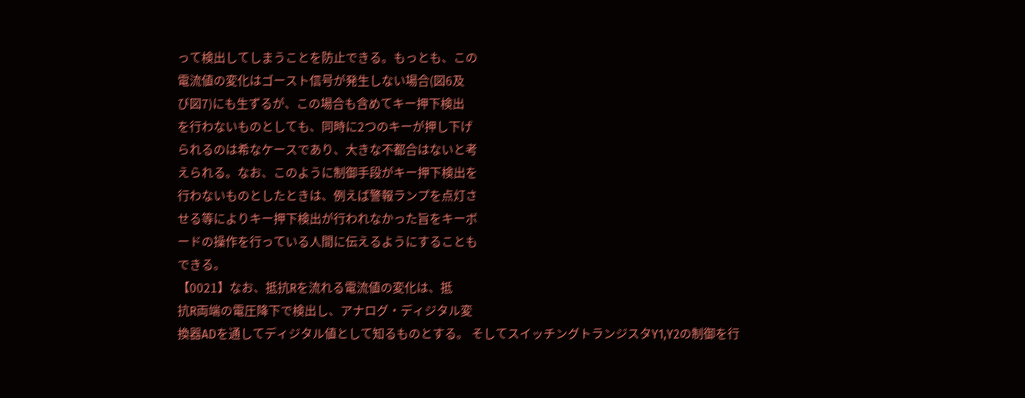って検出してしまうことを防止できる。もっとも、この
電流値の変化はゴースト信号が発生しない場合(図6及
び図7)にも生ずるが、この場合も含めてキー押下検出
を行わないものとしても、同時に2つのキーが押し下げ
られるのは希なケースであり、大きな不都合はないと考
えられる。なお、このように制御手段がキー押下検出を
行わないものとしたときは、例えば警報ランプを点灯さ
せる等によりキー押下検出が行われなかった旨をキーボ
ードの操作を行っている人間に伝えるようにすることも
できる。
【0021】なお、抵抗Rを流れる電流値の変化は、抵
抗R両端の電圧降下で検出し、アナログ・ディジタル変
換器ADを通してディジタル値として知るものとする。 そしてスイッチングトランジスタY1,Y2の制御を行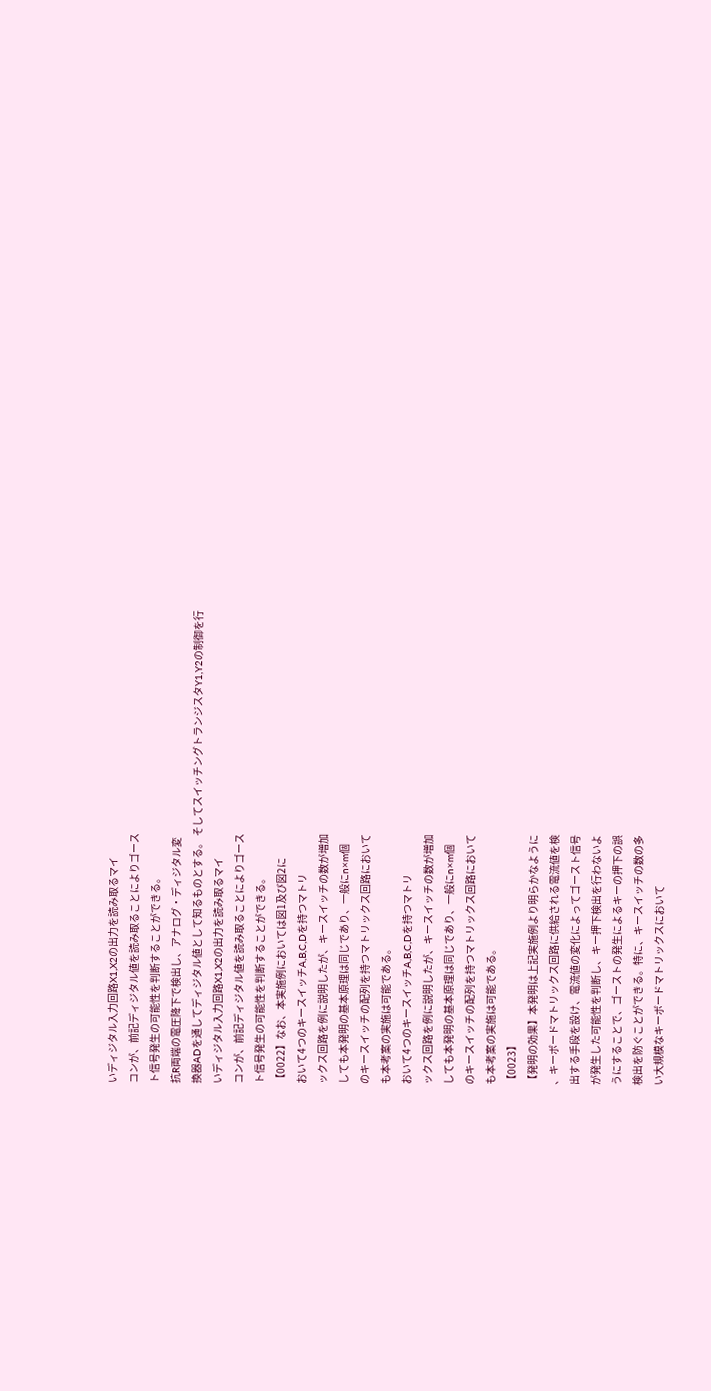いディジタル入力回路X1,X2の出力を読み取るマイ
コンが、前記ディジタル値を読み取ることによりゴース
ト信号発生の可能性を判断することができる。
抗R両端の電圧降下で検出し、アナログ・ディジタル変
換器ADを通してディジタル値として知るものとする。 そしてスイッチングトランジスタY1,Y2の制御を行
いディジタル入力回路X1,X2の出力を読み取るマイ
コンが、前記ディジタル値を読み取ることによりゴース
ト信号発生の可能性を判断することができる。
【0022】なお、本実施例においては図1及び図2に
おいて4つのキースイッチA,B,C,Dを持つマトリ
ックス回路を例に説明したが、キースイッチの数が増加
しても本発明の基本原理は同じであり、一般にn×m個
のキースイッチの配列を持つマトリックス回路において
も本考案の実施は可能である。
おいて4つのキースイッチA,B,C,Dを持つマトリ
ックス回路を例に説明したが、キースイッチの数が増加
しても本発明の基本原理は同じであり、一般にn×m個
のキースイッチの配列を持つマトリックス回路において
も本考案の実施は可能である。
【0023】
【発明の効果】本発明は上記実施例より明らかなように
、キーボードマトリックス回路に供給される電流値を検
出する手段を設け、電流値の変化によってゴースト信号
が発生した可能性を判断し、キー押下検出を行わないよ
うにすることで、ゴーストの発生によるキーの押下の誤
検出を防ぐことができる。特に、キースイッチの数の多
い大規模なキーボードマトリックスにおいて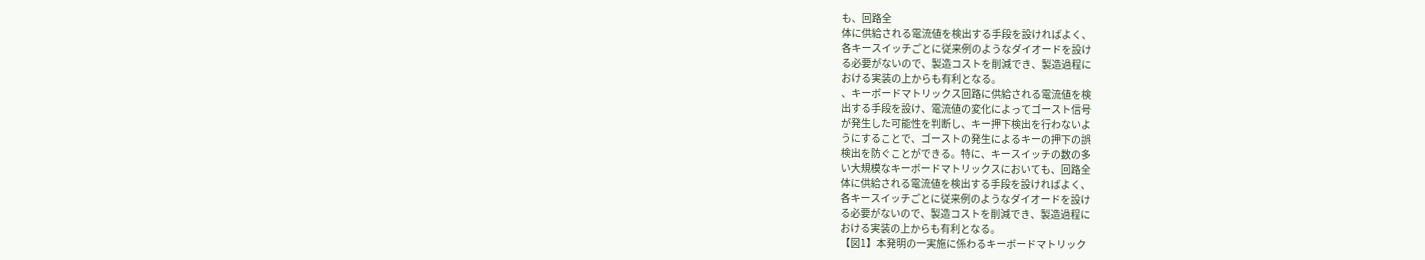も、回路全
体に供給される電流値を検出する手段を設ければよく、
各キースイッチごとに従来例のようなダイオードを設け
る必要がないので、製造コストを削減でき、製造過程に
おける実装の上からも有利となる。
、キーボードマトリックス回路に供給される電流値を検
出する手段を設け、電流値の変化によってゴースト信号
が発生した可能性を判断し、キー押下検出を行わないよ
うにすることで、ゴーストの発生によるキーの押下の誤
検出を防ぐことができる。特に、キースイッチの数の多
い大規模なキーボードマトリックスにおいても、回路全
体に供給される電流値を検出する手段を設ければよく、
各キースイッチごとに従来例のようなダイオードを設け
る必要がないので、製造コストを削減でき、製造過程に
おける実装の上からも有利となる。
【図1】本発明の一実施に係わるキーボードマトリック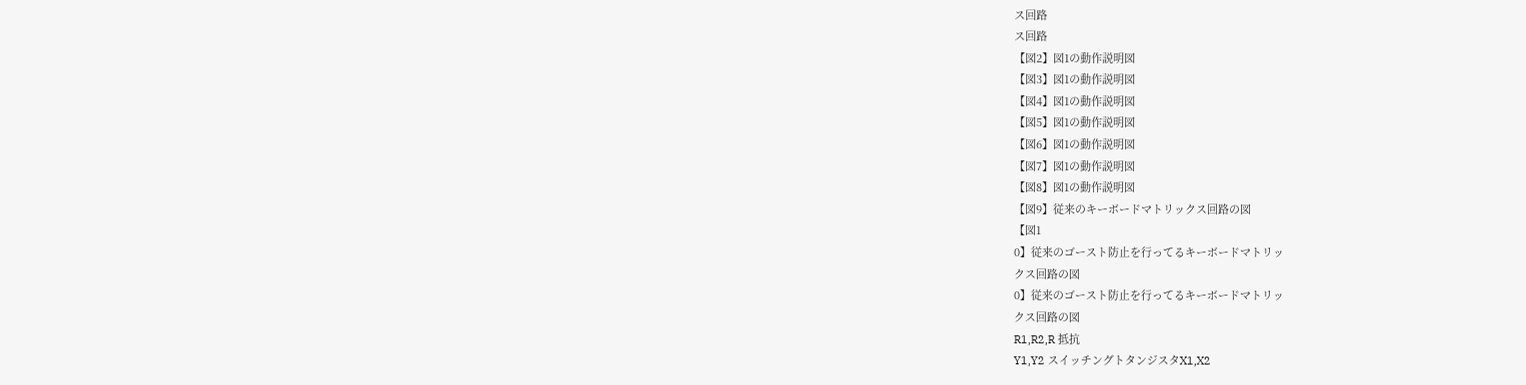ス回路
ス回路
【図2】図1の動作説明図
【図3】図1の動作説明図
【図4】図1の動作説明図
【図5】図1の動作説明図
【図6】図1の動作説明図
【図7】図1の動作説明図
【図8】図1の動作説明図
【図9】従来のキーボードマトリックス回路の図
【図1
0】従来のゴースト防止を行ってるキーボードマトリッ
クス回路の図
0】従来のゴースト防止を行ってるキーボードマトリッ
クス回路の図
R1,R2,R 抵抗
Y1,Y2 スイッチングトタンジスタX1,X2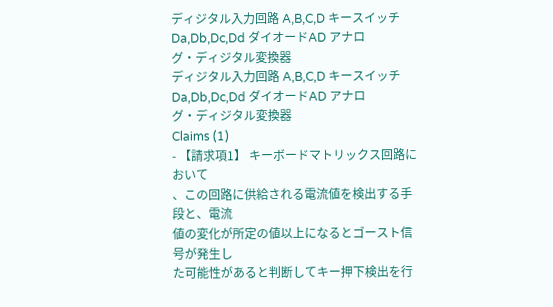ディジタル入力回路 A,B,C,D キースイッチ Da,Db,Dc,Dd ダイオードAD アナロ
グ・ディジタル変換器
ディジタル入力回路 A,B,C,D キースイッチ Da,Db,Dc,Dd ダイオードAD アナロ
グ・ディジタル変換器
Claims (1)
- 【請求項1】 キーボードマトリックス回路において
、この回路に供給される電流値を検出する手段と、電流
値の変化が所定の値以上になるとゴースト信号が発生し
た可能性があると判断してキー押下検出を行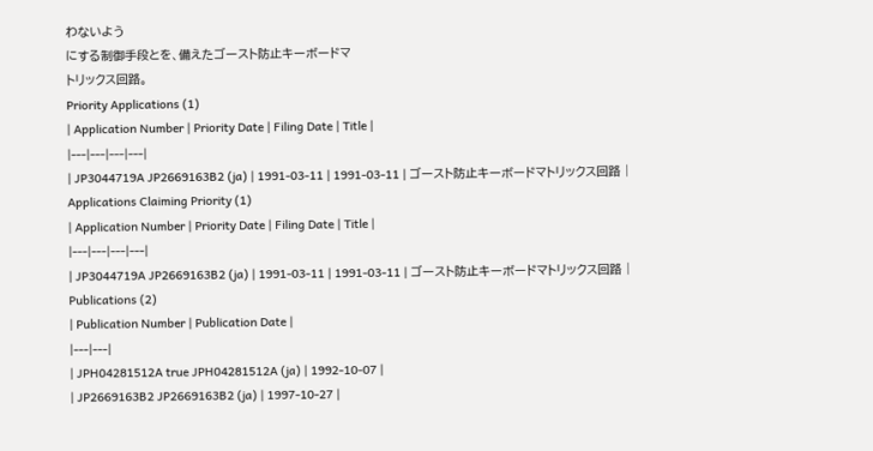わないよう
にする制御手段とを、備えたゴースト防止キーボードマ
トリックス回路。
Priority Applications (1)
| Application Number | Priority Date | Filing Date | Title |
|---|---|---|---|
| JP3044719A JP2669163B2 (ja) | 1991-03-11 | 1991-03-11 | ゴースト防止キーボードマトリックス回路 |
Applications Claiming Priority (1)
| Application Number | Priority Date | Filing Date | Title |
|---|---|---|---|
| JP3044719A JP2669163B2 (ja) | 1991-03-11 | 1991-03-11 | ゴースト防止キーボードマトリックス回路 |
Publications (2)
| Publication Number | Publication Date |
|---|---|
| JPH04281512A true JPH04281512A (ja) | 1992-10-07 |
| JP2669163B2 JP2669163B2 (ja) | 1997-10-27 |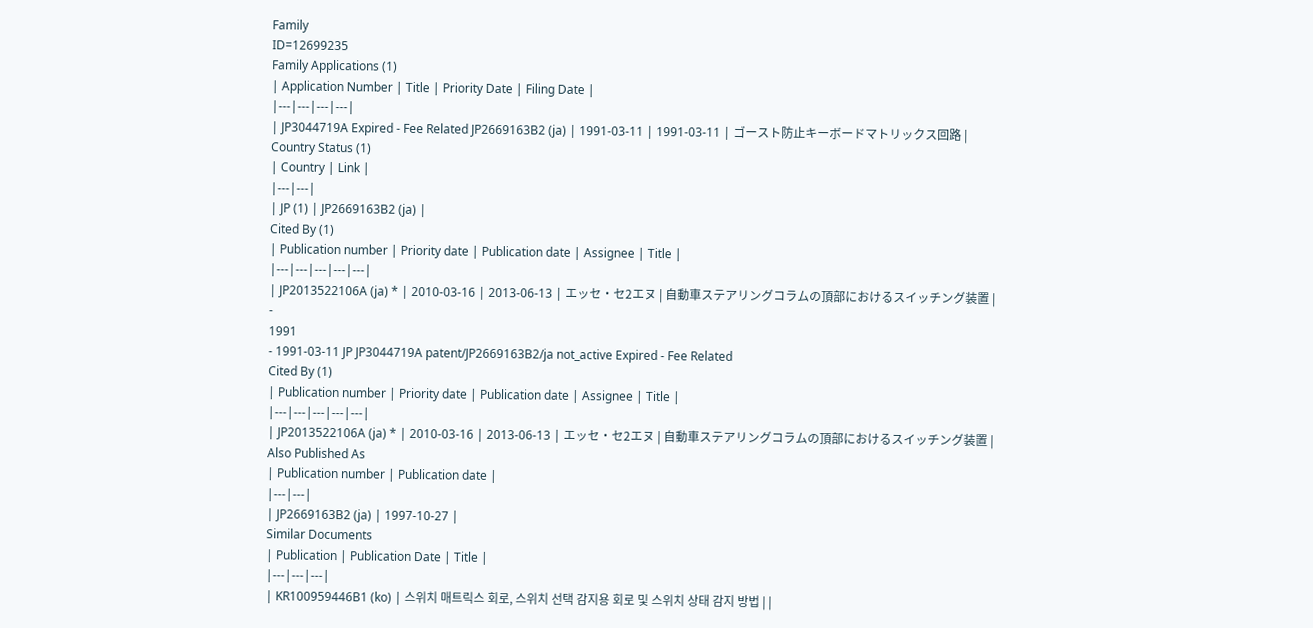Family
ID=12699235
Family Applications (1)
| Application Number | Title | Priority Date | Filing Date |
|---|---|---|---|
| JP3044719A Expired - Fee Related JP2669163B2 (ja) | 1991-03-11 | 1991-03-11 | ゴースト防止キーボードマトリックス回路 |
Country Status (1)
| Country | Link |
|---|---|
| JP (1) | JP2669163B2 (ja) |
Cited By (1)
| Publication number | Priority date | Publication date | Assignee | Title |
|---|---|---|---|---|
| JP2013522106A (ja) * | 2010-03-16 | 2013-06-13 | エッセ・セ2エヌ | 自動車ステアリングコラムの頂部におけるスイッチング装置 |
-
1991
- 1991-03-11 JP JP3044719A patent/JP2669163B2/ja not_active Expired - Fee Related
Cited By (1)
| Publication number | Priority date | Publication date | Assignee | Title |
|---|---|---|---|---|
| JP2013522106A (ja) * | 2010-03-16 | 2013-06-13 | エッセ・セ2エヌ | 自動車ステアリングコラムの頂部におけるスイッチング装置 |
Also Published As
| Publication number | Publication date |
|---|---|
| JP2669163B2 (ja) | 1997-10-27 |
Similar Documents
| Publication | Publication Date | Title |
|---|---|---|
| KR100959446B1 (ko) | 스위치 매트릭스 회로, 스위치 선택 감지용 회로 및 스위치 상태 감지 방법 | |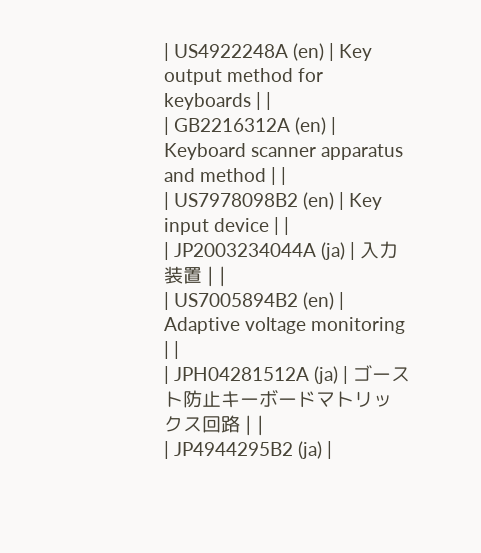| US4922248A (en) | Key output method for keyboards | |
| GB2216312A (en) | Keyboard scanner apparatus and method | |
| US7978098B2 (en) | Key input device | |
| JP2003234044A (ja) | 入力装置 | |
| US7005894B2 (en) | Adaptive voltage monitoring | |
| JPH04281512A (ja) | ゴースト防止キーボードマトリックス回路 | |
| JP4944295B2 (ja) |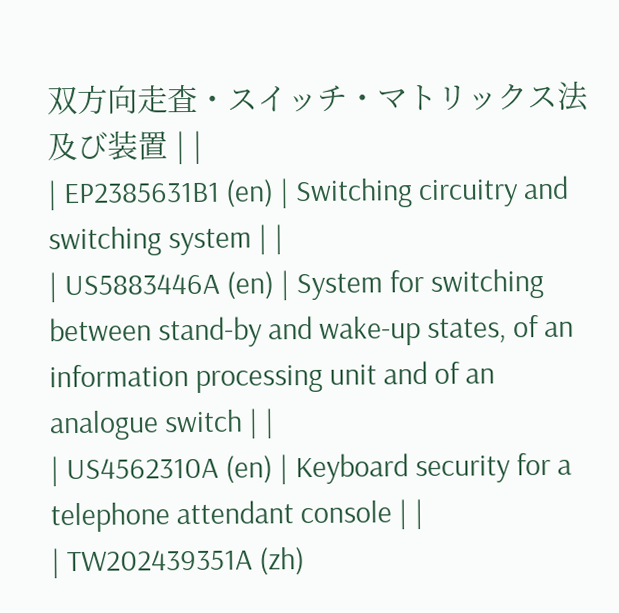双方向走査・スイッチ・マトリックス法及び装置 | |
| EP2385631B1 (en) | Switching circuitry and switching system | |
| US5883446A (en) | System for switching between stand-by and wake-up states, of an information processing unit and of an analogue switch | |
| US4562310A (en) | Keyboard security for a telephone attendant console | |
| TW202439351A (zh)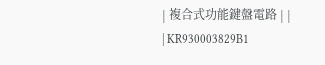| 複合式功能鍵盤電路 | |
| KR930003829B1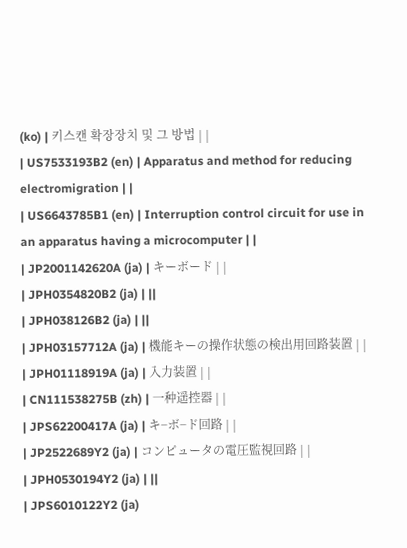(ko) | 키스캔 확장장치 및 그 방법 | |
| US7533193B2 (en) | Apparatus and method for reducing electromigration | |
| US6643785B1 (en) | Interruption control circuit for use in an apparatus having a microcomputer | |
| JP2001142620A (ja) | キーボード | |
| JPH0354820B2 (ja) | ||
| JPH038126B2 (ja) | ||
| JPH03157712A (ja) | 機能キーの操作状態の検出用回路装置 | |
| JPH01118919A (ja) | 入力装置 | |
| CN111538275B (zh) | 一种遥控器 | |
| JPS62200417A (ja) | キ−ボ−ド回路 | |
| JP2522689Y2 (ja) | コンピュータの電圧監視回路 | |
| JPH0530194Y2 (ja) | ||
| JPS6010122Y2 (ja)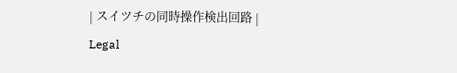| スイツチの同時操作検出回路 |
Legal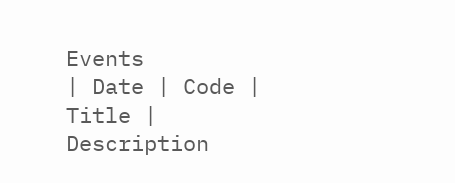Events
| Date | Code | Title | Description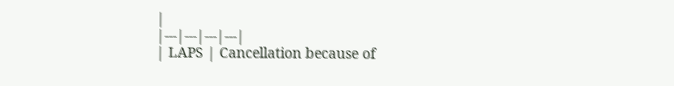|
|---|---|---|---|
| LAPS | Cancellation because of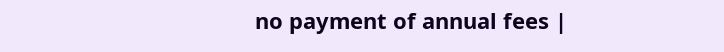no payment of annual fees |